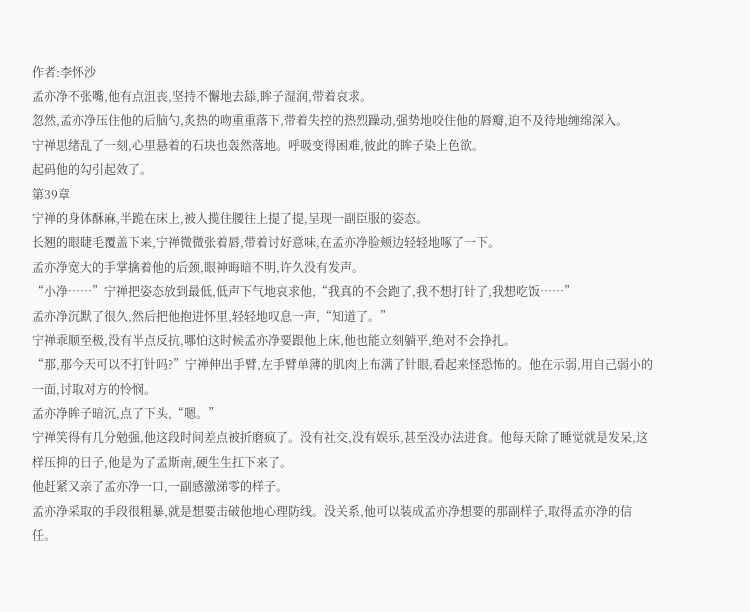作者:李怀沙
孟亦净不张嘴,他有点沮丧,坚持不懈地去舔,眸子湿润,带着哀求。
忽然,孟亦净压住他的后脑勺,炙热的吻重重落下,带着失控的热烈躁动,强势地咬住他的唇瓣,迫不及待地缠绵深入。
宁禅思绪乱了一刻,心里悬着的石块也轰然落地。呼吸变得困难,彼此的眸子染上色欲。
起码他的勾引起效了。
第39章
宁禅的身体酥麻,半跪在床上,被人揽住腰往上提了提,呈现一副臣服的姿态。
长翘的眼睫毛覆盖下来,宁禅微微张着唇,带着讨好意味,在孟亦净脸颊边轻轻地啄了一下。
孟亦净宽大的手掌擒着他的后颈,眼神晦暗不明,许久没有发声。
“小净……”宁禅把姿态放到最低,低声下气地哀求他,“我真的不会跑了,我不想打针了,我想吃饭……”
孟亦净沉默了很久,然后把他抱进怀里,轻轻地叹息一声,“知道了。”
宁禅乖顺至极,没有半点反抗,哪怕这时候孟亦净要跟他上床,他也能立刻躺平,绝对不会挣扎。
“那,那今天可以不打针吗?”宁禅伸出手臂,左手臂单薄的肌肉上布满了针眼,看起来怪恐怖的。他在示弱,用自己弱小的一面,讨取对方的怜悯。
孟亦净眸子暗沉,点了下头,“嗯。”
宁禅笑得有几分勉强,他这段时间差点被折磨疯了。没有社交,没有娱乐,甚至没办法进食。他每天除了睡觉就是发呆,这样压抑的日子,他是为了孟斯南,硬生生扛下来了。
他赶紧又亲了孟亦净一口,一副感激涕零的样子。
孟亦净采取的手段很粗暴,就是想要击破他地心理防线。没关系,他可以装成孟亦净想要的那副样子,取得孟亦净的信任。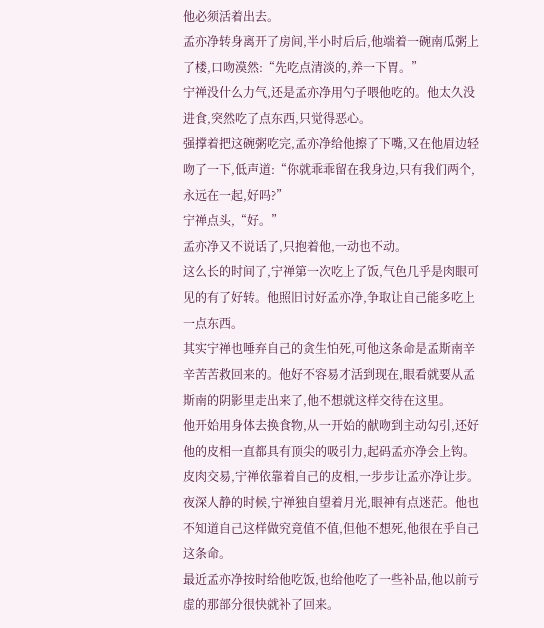他必须活着出去。
孟亦净转身离开了房间,半小时后后,他端着一碗南瓜粥上了楼,口吻漠然:“先吃点清淡的,养一下胃。”
宁禅没什么力气,还是孟亦净用勺子喂他吃的。他太久没进食,突然吃了点东西,只觉得恶心。
强撑着把这碗粥吃完,孟亦净给他擦了下嘴,又在他眉边轻吻了一下,低声道:“你就乖乖留在我身边,只有我们两个,永远在一起,好吗?”
宁禅点头,“好。”
孟亦净又不说话了,只抱着他,一动也不动。
这么长的时间了,宁禅第一次吃上了饭,气色几乎是肉眼可见的有了好转。他照旧讨好孟亦净,争取让自己能多吃上一点东西。
其实宁禅也唾弃自己的贪生怕死,可他这条命是孟斯南辛辛苦苦救回来的。他好不容易才活到现在,眼看就要从孟斯南的阴影里走出来了,他不想就这样交待在这里。
他开始用身体去换食物,从一开始的献吻到主动勾引,还好他的皮相一直都具有顶尖的吸引力,起码孟亦净会上钩。
皮肉交易,宁禅依靠着自己的皮相,一步步让孟亦净让步。
夜深人静的时候,宁禅独自望着月光,眼神有点迷茫。他也不知道自己这样做究竟值不值,但他不想死,他很在乎自己这条命。
最近孟亦净按时给他吃饭,也给他吃了一些补品,他以前亏虚的那部分很快就补了回来。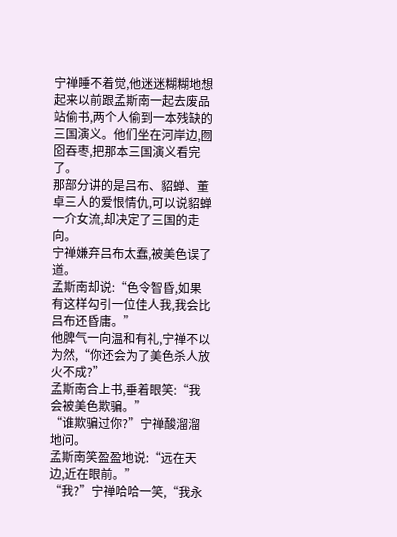宁禅睡不着觉,他迷迷糊糊地想起来以前跟孟斯南一起去废品站偷书,两个人偷到一本残缺的三国演义。他们坐在河岸边,囫囵吞枣,把那本三国演义看完了。
那部分讲的是吕布、貂蝉、董卓三人的爱恨情仇,可以说貂蝉一介女流,却决定了三国的走向。
宁禅嫌弃吕布太蠢,被美色误了道。
孟斯南却说:“色令智昏,如果有这样勾引一位佳人我,我会比吕布还昏庸。”
他脾气一向温和有礼,宁禅不以为然,“你还会为了美色杀人放火不成?”
孟斯南合上书,垂着眼笑:“我会被美色欺骗。”
“谁欺骗过你?”宁禅酸溜溜地问。
孟斯南笑盈盈地说:“远在天边,近在眼前。”
“我?”宁禅哈哈一笑,“我永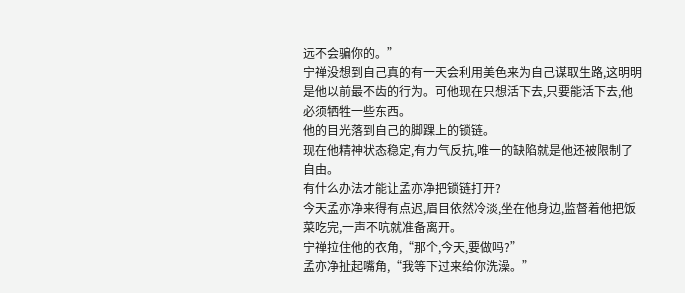远不会骗你的。”
宁禅没想到自己真的有一天会利用美色来为自己谋取生路,这明明是他以前最不齿的行为。可他现在只想活下去,只要能活下去,他必须牺牲一些东西。
他的目光落到自己的脚踝上的锁链。
现在他精神状态稳定,有力气反抗,唯一的缺陷就是他还被限制了自由。
有什么办法才能让孟亦净把锁链打开?
今天孟亦净来得有点迟,眉目依然冷淡,坐在他身边,监督着他把饭菜吃完,一声不吭就准备离开。
宁禅拉住他的衣角,“那个,今天,要做吗?”
孟亦净扯起嘴角,“我等下过来给你洗澡。”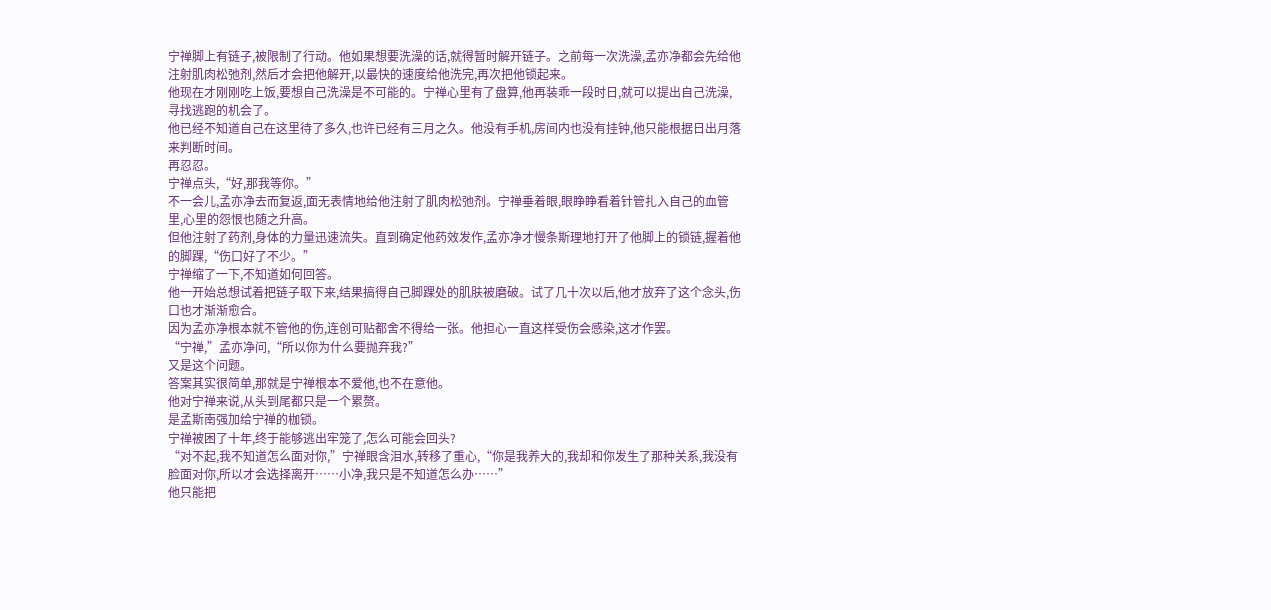宁禅脚上有链子,被限制了行动。他如果想要洗澡的话,就得暂时解开链子。之前每一次洗澡,孟亦净都会先给他注射肌肉松弛剂,然后才会把他解开,以最快的速度给他洗完,再次把他锁起来。
他现在才刚刚吃上饭,要想自己洗澡是不可能的。宁禅心里有了盘算,他再装乖一段时日,就可以提出自己洗澡,寻找逃跑的机会了。
他已经不知道自己在这里待了多久,也许已经有三月之久。他没有手机,房间内也没有挂钟,他只能根据日出月落来判断时间。
再忍忍。
宁禅点头,“好,那我等你。”
不一会儿,孟亦净去而复返,面无表情地给他注射了肌肉松弛剂。宁禅垂着眼,眼睁睁看着针管扎入自己的血管里,心里的怨恨也随之升高。
但他注射了药剂,身体的力量迅速流失。直到确定他药效发作,孟亦净才慢条斯理地打开了他脚上的锁链,握着他的脚踝,“伤口好了不少。”
宁禅缩了一下,不知道如何回答。
他一开始总想试着把链子取下来,结果搞得自己脚踝处的肌肤被磨破。试了几十次以后,他才放弃了这个念头,伤口也才渐渐愈合。
因为孟亦净根本就不管他的伤,连创可贴都舍不得给一张。他担心一直这样受伤会感染,这才作罢。
“宁禅,”孟亦净问,“所以你为什么要抛弃我?”
又是这个问题。
答案其实很简单,那就是宁禅根本不爱他,也不在意他。
他对宁禅来说,从头到尾都只是一个累赘。
是孟斯南强加给宁禅的枷锁。
宁禅被困了十年,终于能够逃出牢笼了,怎么可能会回头?
“对不起,我不知道怎么面对你,”宁禅眼含泪水,转移了重心,“你是我养大的,我却和你发生了那种关系,我没有脸面对你,所以才会选择离开……小净,我只是不知道怎么办……”
他只能把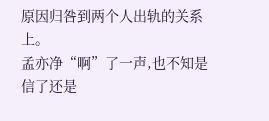原因归咎到两个人出轨的关系上。
孟亦净“啊”了一声,也不知是信了还是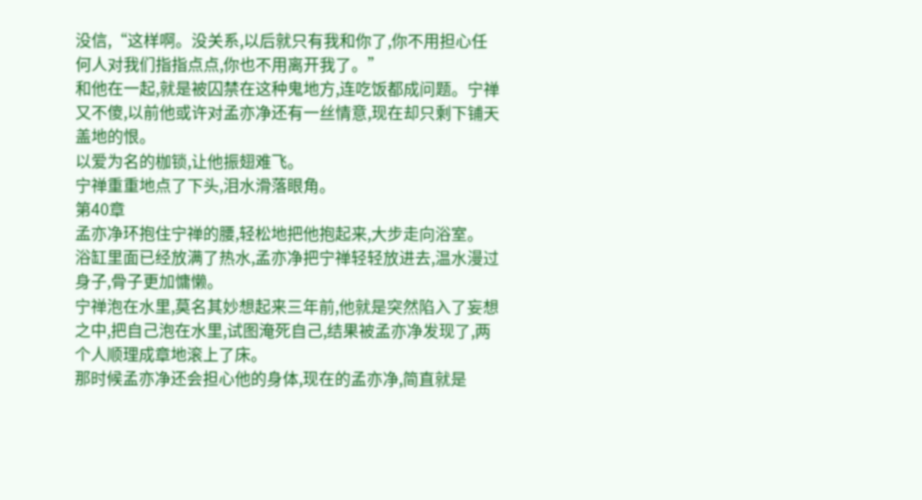没信,“这样啊。没关系,以后就只有我和你了,你不用担心任何人对我们指指点点,你也不用离开我了。”
和他在一起,就是被囚禁在这种鬼地方,连吃饭都成问题。宁禅又不傻,以前他或许对孟亦净还有一丝情意,现在却只剩下铺天盖地的恨。
以爱为名的枷锁,让他振翅难飞。
宁禅重重地点了下头,泪水滑落眼角。
第40章
孟亦净环抱住宁禅的腰,轻松地把他抱起来,大步走向浴室。
浴缸里面已经放满了热水,孟亦净把宁禅轻轻放进去,温水漫过身子,骨子更加慵懒。
宁禅泡在水里,莫名其妙想起来三年前,他就是突然陷入了妄想之中,把自己泡在水里,试图淹死自己,结果被孟亦净发现了,两个人顺理成章地滚上了床。
那时候孟亦净还会担心他的身体,现在的孟亦净,简直就是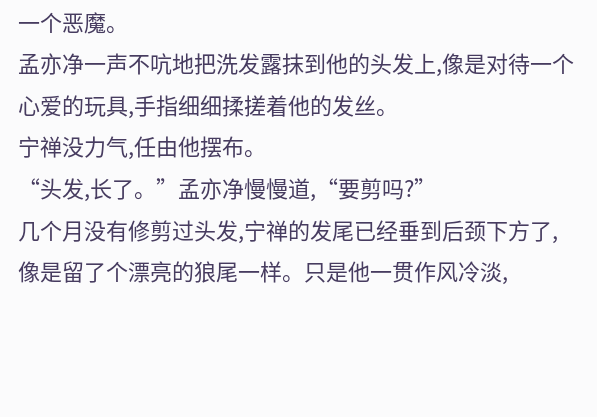一个恶魔。
孟亦净一声不吭地把洗发露抹到他的头发上,像是对待一个心爱的玩具,手指细细揉搓着他的发丝。
宁禅没力气,任由他摆布。
“头发,长了。”孟亦净慢慢道,“要剪吗?”
几个月没有修剪过头发,宁禅的发尾已经垂到后颈下方了,像是留了个漂亮的狼尾一样。只是他一贯作风冷淡,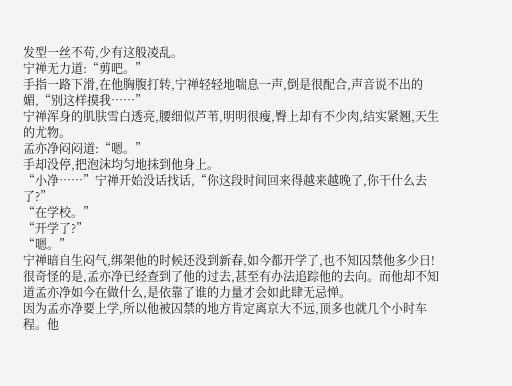发型一丝不苟,少有这般凌乱。
宁禅无力道:“剪吧。”
手指一路下滑,在他胸腹打转,宁禅轻轻地喘息一声,倒是很配合,声音说不出的媚,“别这样摸我……”
宁禅浑身的肌肤雪白透亮,腰细似芦苇,明明很瘦,臀上却有不少肉,结实紧翘,天生的尤物。
孟亦净闷闷道:“嗯。”
手却没停,把泡沫均匀地抹到他身上。
“小净……”宁禅开始没话找话,“你这段时间回来得越来越晚了,你干什么去了?”
“在学校。”
“开学了?”
“嗯。”
宁禅暗自生闷气,绑架他的时候还没到新春,如今都开学了,也不知囚禁他多少日!
很奇怪的是,孟亦净已经查到了他的过去,甚至有办法追踪他的去向。而他却不知道孟亦净如今在做什么,是依靠了谁的力量才会如此肆无忌惮。
因为孟亦净要上学,所以他被囚禁的地方肯定离京大不远,顶多也就几个小时车程。他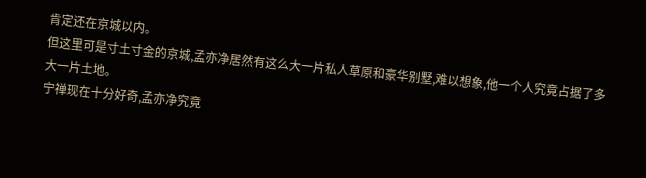肯定还在京城以内。
但这里可是寸土寸金的京城,孟亦净居然有这么大一片私人草原和豪华别墅,难以想象,他一个人究竟占据了多大一片土地。
宁禅现在十分好奇,孟亦净究竟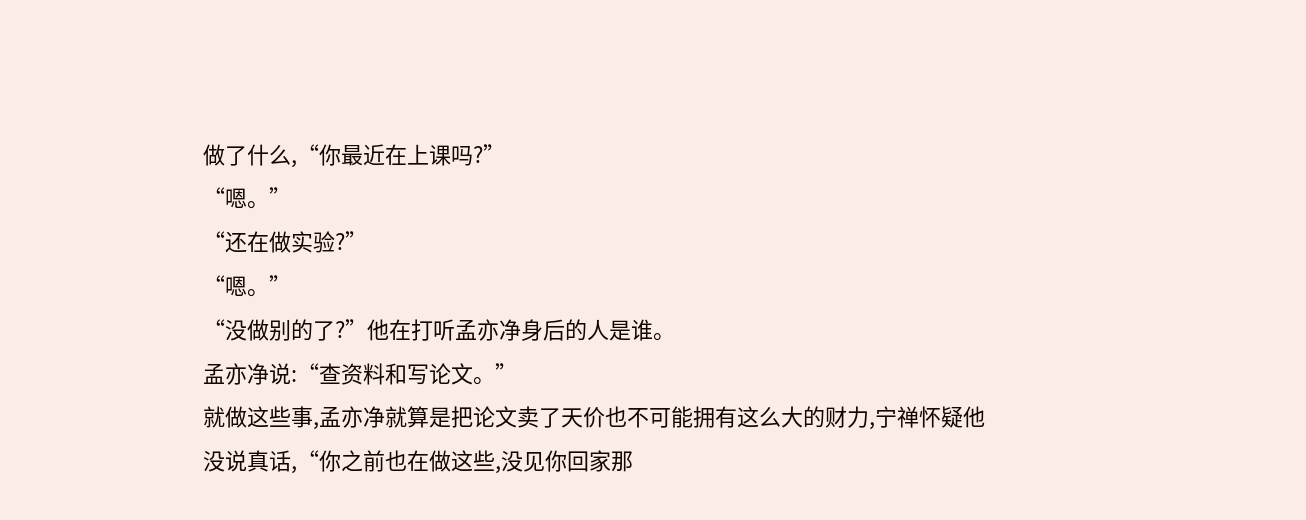做了什么,“你最近在上课吗?”
“嗯。”
“还在做实验?”
“嗯。”
“没做别的了?”他在打听孟亦净身后的人是谁。
孟亦净说:“查资料和写论文。”
就做这些事,孟亦净就算是把论文卖了天价也不可能拥有这么大的财力,宁禅怀疑他没说真话,“你之前也在做这些,没见你回家那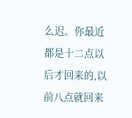么迟。你最近都是十二点以后才回来的,以前八点就回来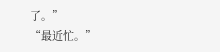了。”
“最近忙。”